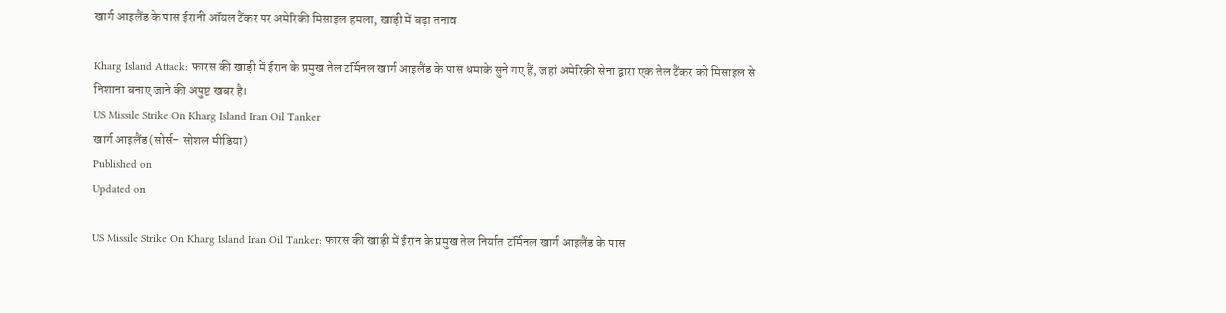खार्ग आइलैंड के पास ईरानी ऑयल टैंकर पर अमेरिकी मिसाइल हमला, खाड़ी में बढ़ा तनाव

Kharg Island Attack: फारस की खाड़ी में ईरान के प्रमुख तेल टर्मिनल खार्ग आइलैंड के पास धमाके सुने गए हैं, जहां अमेरिकी सेना द्वारा एक तेल टैंकर को मिसाइल से निशाना बनाए जाने की अपुष्ट खबर है।
US Missile Strike On Kharg Island Iran Oil Tanker
खार्ग आइलैंड(सोर्स- सोशल मीडिया)
Published on
Updated on

US Missile Strike On Kharg Island Iran Oil Tanker: फारस की खाड़ी में ईरान के प्रमुख तेल निर्यात टर्मिनल खार्ग आइलैंड के पास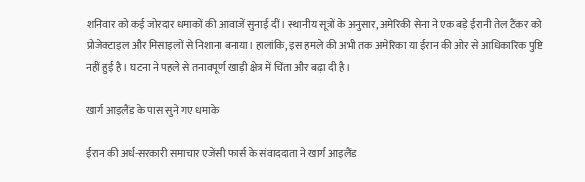शनिवार को कई जोरदार धमाकों की आवाजें सुनाई दीं। स्थानीय सूत्रों के अनुसार, अमेरिकी सेना ने एक बड़े ईरानी तेल टैंकर को प्रोजेक्टाइल और मिसाइलों से निशाना बनाया। हालांकि, इस हमले की अभी तक अमेरिका या ईरान की ओर से आधिकारिक पुष्टि नहीं हुई है। घटना ने पहले से तनावपूर्ण खाड़ी क्षेत्र में चिंता और बढ़ा दी है।

खार्ग आइलैंड के पास सुने गए धमाके

ईरान की अर्ध-सरकारी समाचार एजेंसी फार्स के संवाददाता ने खार्ग आइलैंड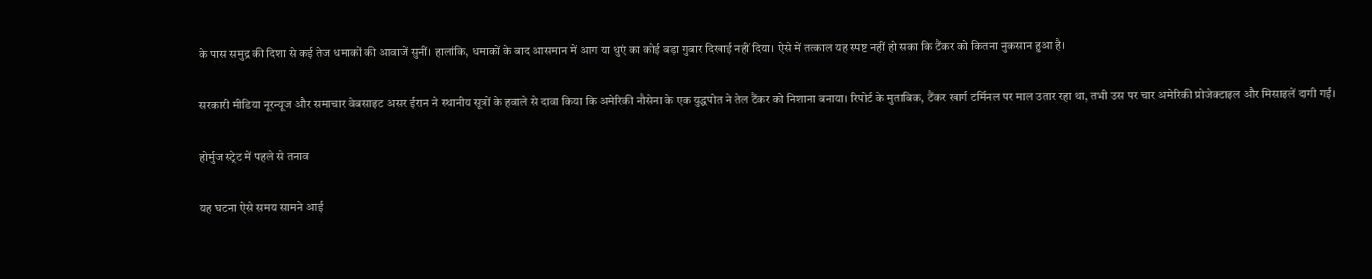के पास समुद्र की दिशा से कई तेज धमाकों की आवाजें सुनीं। हालांकि, धमाकों के बाद आसमान में आग या धुएं का कोई बड़ा गुबार दिखाई नहीं दिया। ऐसे में तत्काल यह स्पष्ट नहीं हो सका कि टैंकर को कितना नुकसान हुआ है।

सरकारी मीडिया नूरन्यूज और समाचार वेबसाइट असर ईरान ने स्थानीय सूत्रों के हवाले से दावा किया कि अमेरिकी नौसेना के एक युद्धपोत ने तेल टैंकर को निशाना बनाया। रिपोर्ट के मुताबिक, टैंकर खार्ग टर्मिनल पर माल उतार रहा था, तभी उस पर चार अमेरिकी प्रोजेक्टाइल और मिसाइलें दागी गईं।

होर्मुज स्ट्रेट में पहले से तनाव

यह घटना ऐसे समय सामने आई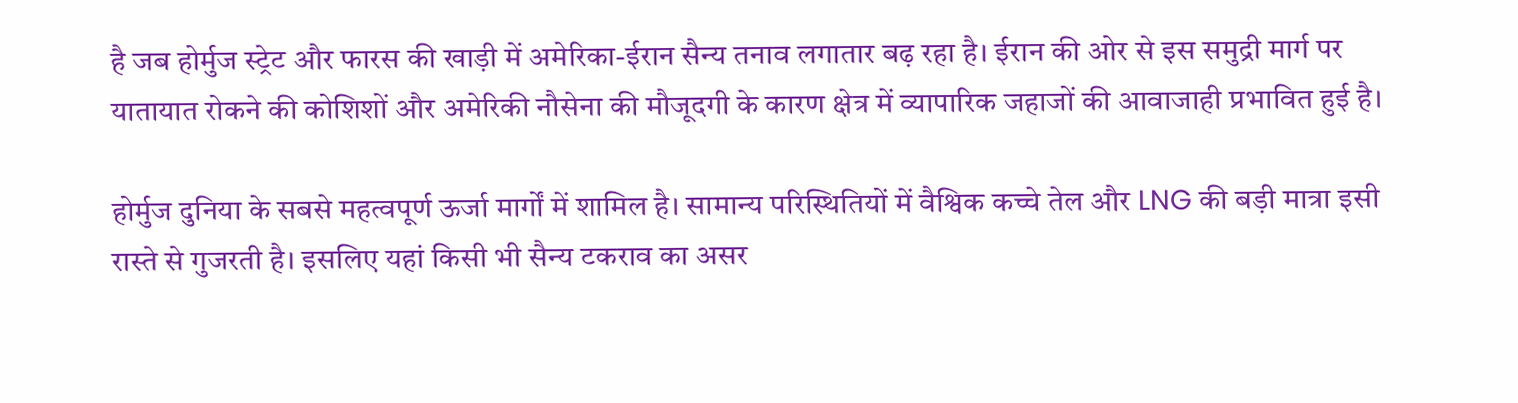है जब होर्मुज स्ट्रेट और फारस की खाड़ी में अमेरिका-ईरान सैन्य तनाव लगातार बढ़ रहा है। ईरान की ओर से इस समुद्री मार्ग पर यातायात रोकने की कोशिशों और अमेरिकी नौसेना की मौजूदगी के कारण क्षेत्र में व्यापारिक जहाजों की आवाजाही प्रभावित हुई है।

होर्मुज दुनिया के सबसे महत्वपूर्ण ऊर्जा मार्गों में शामिल है। सामान्य परिस्थितियों में वैश्विक कच्चे तेल और LNG की बड़ी मात्रा इसी रास्ते से गुजरती है। इसलिए यहां किसी भी सैन्य टकराव का असर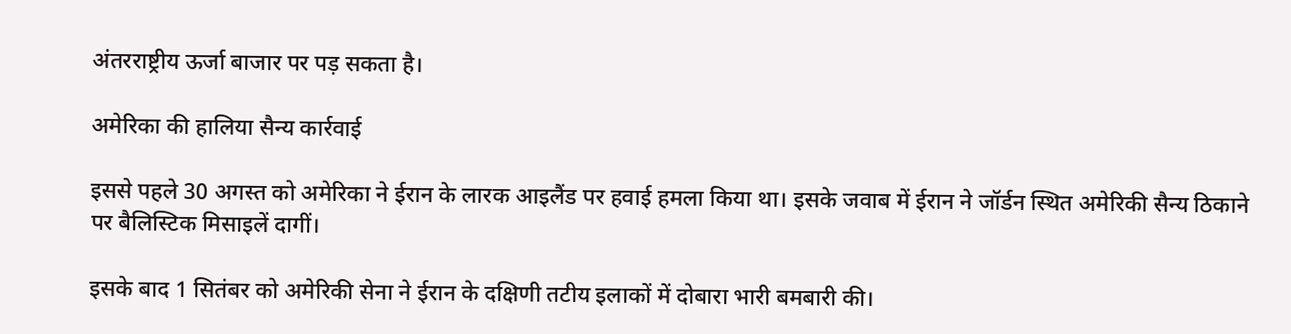अंतरराष्ट्रीय ऊर्जा बाजार पर पड़ सकता है।

अमेरिका की हालिया सैन्य कार्रवाई

इससे पहले 30 अगस्त को अमेरिका ने ईरान के लारक आइलैंड पर हवाई हमला किया था। इसके जवाब में ईरान ने जॉर्डन स्थित अमेरिकी सैन्य ठिकाने पर बैलिस्टिक मिसाइलें दागीं।

इसके बाद 1 सितंबर को अमेरिकी सेना ने ईरान के दक्षिणी तटीय इलाकों में दोबारा भारी बमबारी की।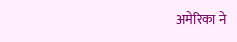अमेरिका ने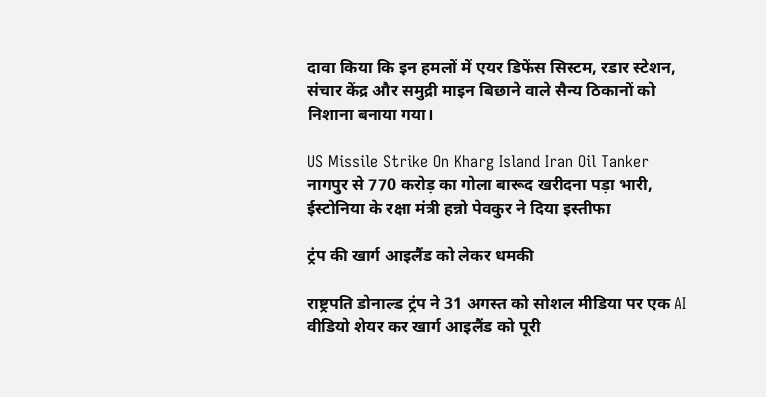दावा किया कि इन हमलों में एयर डिफेंस सिस्टम, रडार स्टेशन, संचार केंद्र और समुद्री माइन बिछाने वाले सैन्य ठिकानों को निशाना बनाया गया।

US Missile Strike On Kharg Island Iran Oil Tanker
नागपुर से 770 करोड़ का गोला बारूद खरीदना पड़ा भारी, ईस्टोनिया के रक्षा मंत्री हन्नो पेवकुर ने दिया इस्तीफा

ट्रंप की खार्ग आइलैंड को लेकर धमकी

राष्ट्रपति डोनाल्ड ट्रंप ने 31 अगस्त को सोशल मीडिया पर एक AI वीडियो शेयर कर खार्ग आइलैंड को पूरी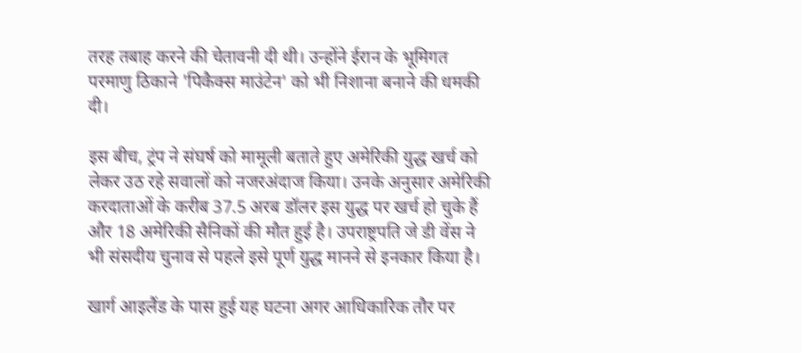तरह तबाह करने की चेतावनी दी थी। उन्होंने ईरान के भूमिगत परमाणु ठिकाने 'पिकैक्स माउंटेन' को भी निशाना बनाने की धमकी दी।

इस बीच, ट्रंप ने संघर्ष को मामूली बताते हुए अमेरिकी युद्ध खर्च को लेकर उठ रहे सवालों को नजरअंदाज किया। उनके अनुसार अमेरिकी करदाताओं के करीब 37.5 अरब डॉलर इस युद्ध पर खर्च हो चुके हैं और 18 अमेरिकी सैनिकों की मौत हुई है। उपराष्ट्रपति जे डी वेंस ने भी संसदीय चुनाव से पहले इसे पूर्ण युद्ध मानने से इनकार किया है।

खार्ग आइलैंड के पास हुई यह घटना अगर आधिकारिक तौर पर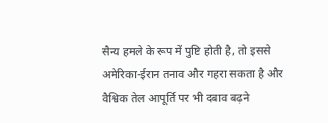सैन्य हमले के रूप में पुष्टि होती है, तो इससे अमेरिका-ईरान तनाव और गहरा सकता है और वैश्विक तेल आपूर्ति पर भी दबाव बढ़ने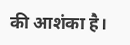की आशंका है।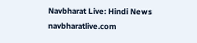Navbharat Live: Hindi News
navbharatlive.com